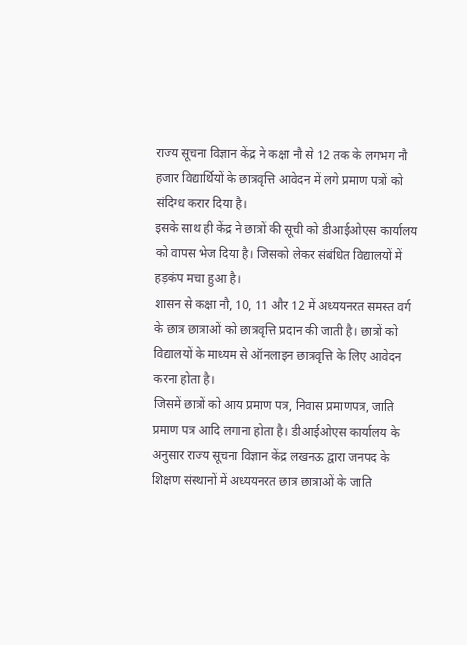राज्य सूचना विज्ञान केंद्र ने कक्षा नौ से 12 तक के लगभग नौ हजार विद्यार्थियों के छात्रवृत्ति आवेदन में लगे प्रमाण पत्रों को संदिग्ध करार दिया है।
इसके साथ ही केंद्र ने छात्रों की सूची को डीआईओएस कार्यालय को वापस भेज दिया है। जिसको लेकर संबंधित विद्यालयों में हड़कंप मचा हुआ है।
शासन से कक्षा नौ, 10, 11 और 12 में अध्ययनरत समस्त वर्ग के छात्र छात्राओं को छात्रवृत्ति प्रदान की जाती है। छात्रों को विद्यालयों के माध्यम से ऑनलाइन छात्रवृत्ति के लिए आवेदन करना होता है।
जिसमें छात्रों को आय प्रमाण पत्र, निवास प्रमाणपत्र, जाति प्रमाण पत्र आदि लगाना होता है। डीआईओएस कार्यालय के अनुसार राज्य सूचना विज्ञान केंद्र लखनऊ द्वारा जनपद के शिक्षण संस्थानों में अध्ययनरत छात्र छात्राओं के जाति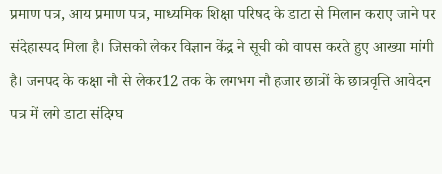प्रमाण पत्र, आय प्रमाण पत्र, माध्यमिक शिक्षा परिषद के डाटा से मिलान कराए जाने पर संदेहास्पद मिला है। जिसको लेकर विज्ञान केंद्र ने सूची को वापस करते हुए आख्या मांगी है। जनपद के कक्षा नौ से लेकर12 तक के लगभग नौ हजार छात्रों के छात्रवृत्ति आवेदन पत्र में लगे डाटा संदिग्घ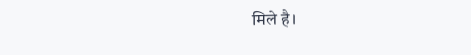मिले है।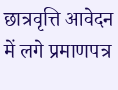छात्रवृत्ति आवेदन में लगे प्रमाणपत्र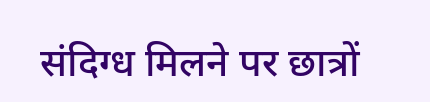संदिग्ध मिलने पर छात्रों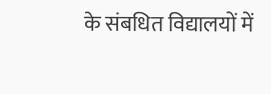के संबधित विद्यालयों में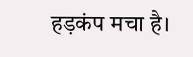हड़कंप मचा है।